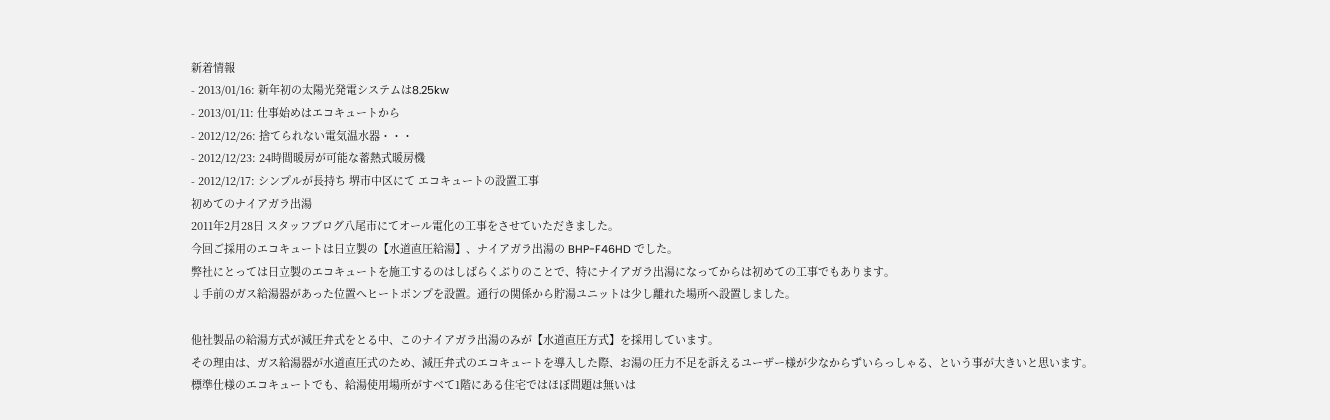新着情報
- 2013/01/16: 新年初の太陽光発電システムは8.25kw
- 2013/01/11: 仕事始めはエコキュートから
- 2012/12/26: 捨てられない電気温水器・・・
- 2012/12/23: 24時間暖房が可能な蓄熱式暖房機
- 2012/12/17: シンプルが長持ち 堺市中区にて エコキュートの設置工事
初めてのナイアガラ出湯
2011年2月28日 スタッフブログ八尾市にてオール電化の工事をさせていただきました。
今回ご採用のエコキュートは日立製の【水道直圧給湯】、ナイアガラ出湯の BHP-F46HD でした。
弊社にとっては日立製のエコキュートを施工するのはしばらくぶりのことで、特にナイアガラ出湯になってからは初めての工事でもあります。
↓手前のガス給湯器があった位置へヒートポンプを設置。通行の関係から貯湯ユニットは少し離れた場所へ設置しました。

他社製品の給湯方式が減圧弁式をとる中、このナイアガラ出湯のみが【水道直圧方式】を採用しています。
その理由は、ガス給湯器が水道直圧式のため、減圧弁式のエコキュートを導入した際、お湯の圧力不足を訴えるユーザー様が少なからずいらっしゃる、という事が大きいと思います。
標準仕様のエコキュートでも、給湯使用場所がすべて1階にある住宅ではほぼ問題は無いは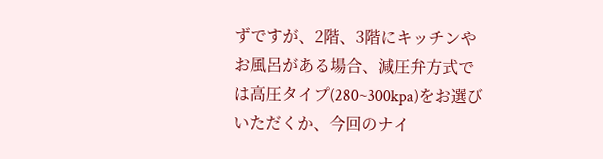ずですが、2階、3階にキッチンやお風呂がある場合、減圧弁方式では高圧タイプ(280~300kpa)をお選びいただくか、今回のナイ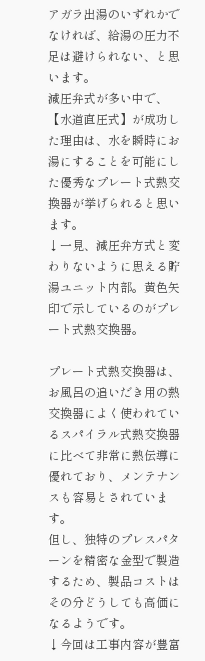アガラ出湯のいずれかでなければ、給湯の圧力不足は避けられない、と思います。
減圧弁式が多い中で、【水道直圧式】が成功した理由は、水を瞬時にお湯にすることを可能にした優秀なプレート式熱交換器が挙げられると思います。
↓一見、減圧弁方式と変わりないように思える貯湯ユニット内部。黄色矢印で示しているのがプレート式熱交換器。

プレート式熱交換器は、お風呂の追いだき用の熱交換器によく使われているスパイラル式熱交換器に比べて非常に熱伝導に優れており、メンテナンスも容易とされています。
但し、独特のプレスパターンを精密な金型で製造するため、製品コストはその分どうしても高価になるようです。
↓今回は工事内容が豊富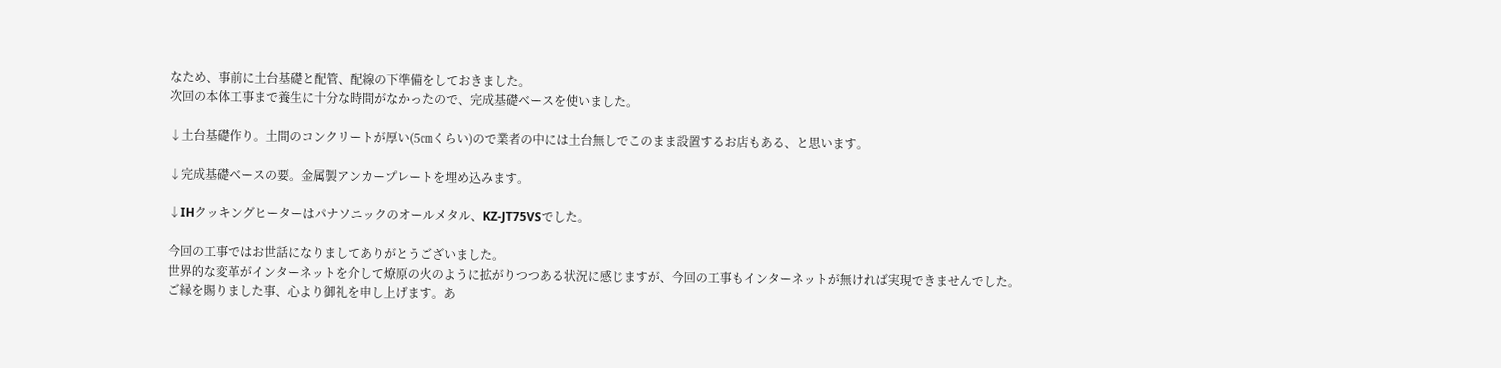なため、事前に土台基礎と配管、配線の下準備をしておきました。
次回の本体工事まで養生に十分な時間がなかったので、完成基礎ベースを使いました。

↓土台基礎作り。土間のコンクリートが厚い(5㎝くらい)ので業者の中には土台無しでこのまま設置するお店もある、と思います。

↓完成基礎ベースの要。金属製アンカープレートを埋め込みます。

↓IHクッキングヒーターはパナソニックのオールメタル、KZ-JT75VSでした。

今回の工事ではお世話になりましてありがとうございました。
世界的な変革がインターネットを介して燎原の火のように拡がりつつある状況に感じますが、今回の工事もインターネットが無ければ実現できませんでした。
ご縁を賜りました事、心より御礼を申し上げます。あ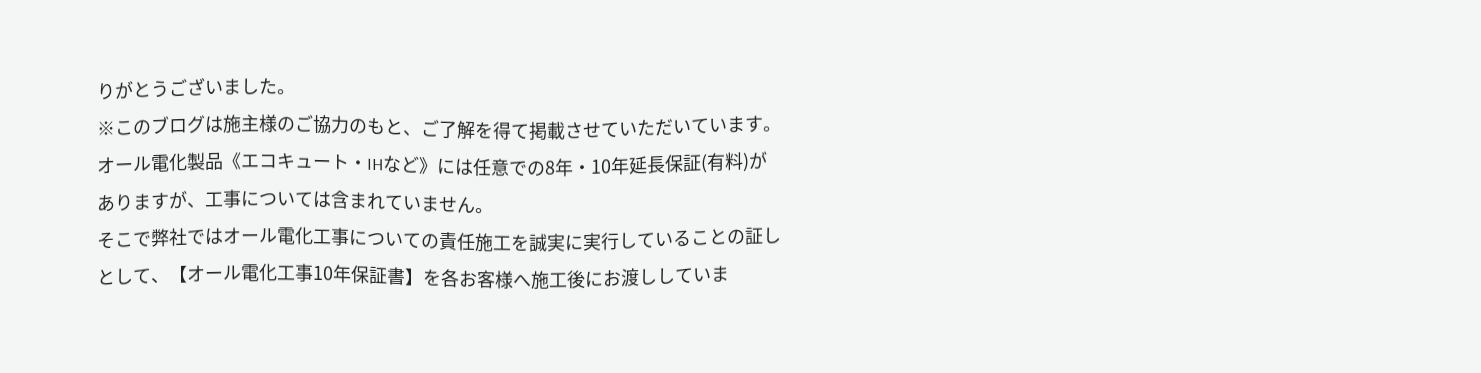りがとうございました。
※このブログは施主様のご協力のもと、ご了解を得て掲載させていただいています。
オール電化製品《エコキュート・IHなど》には任意での8年・10年延長保証(有料)がありますが、工事については含まれていません。
そこで弊社ではオール電化工事についての責任施工を誠実に実行していることの証しとして、【オール電化工事10年保証書】を各お客様へ施工後にお渡ししていま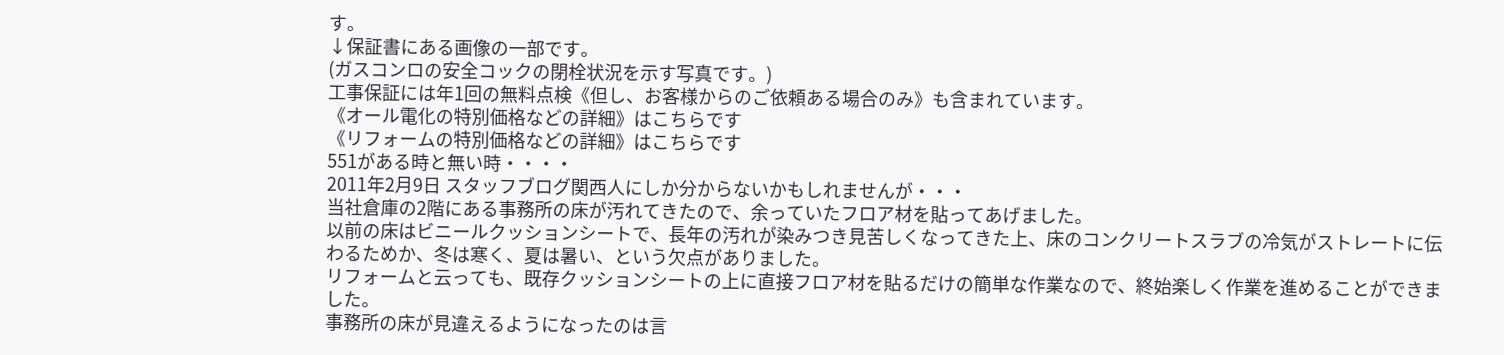す。
↓保証書にある画像の一部です。
(ガスコンロの安全コックの閉栓状況を示す写真です。)
工事保証には年1回の無料点検《但し、お客様からのご依頼ある場合のみ》も含まれています。
《オール電化の特別価格などの詳細》はこちらです
《リフォームの特別価格などの詳細》はこちらです
551がある時と無い時・・・・
2011年2月9日 スタッフブログ関西人にしか分からないかもしれませんが・・・
当社倉庫の2階にある事務所の床が汚れてきたので、余っていたフロア材を貼ってあげました。
以前の床はビニールクッションシートで、長年の汚れが染みつき見苦しくなってきた上、床のコンクリートスラブの冷気がストレートに伝わるためか、冬は寒く、夏は暑い、という欠点がありました。
リフォームと云っても、既存クッションシートの上に直接フロア材を貼るだけの簡単な作業なので、終始楽しく作業を進めることができました。
事務所の床が見違えるようになったのは言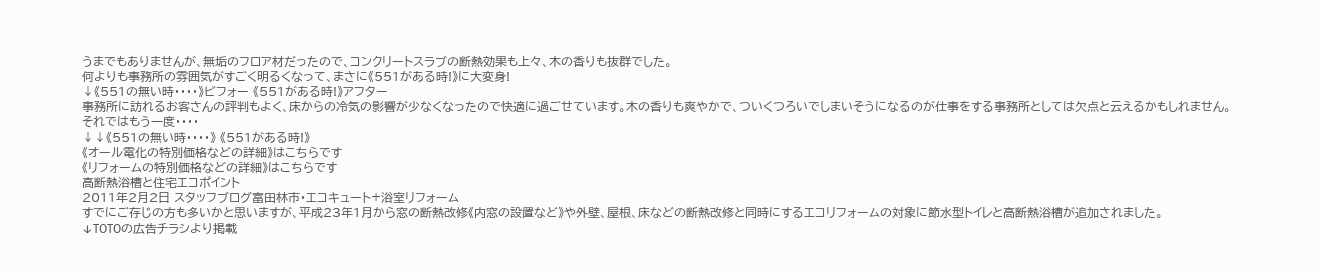うまでもありませんが、無垢のフロア材だったので、コンクリートスラブの断熱効果も上々、木の香りも抜群でした。
何よりも事務所の雰囲気がすごく明るくなって、まさに《551がある時!》に大変身!
↓《551の無い時・・・・》ビフォー 《551がある時!》アフター
事務所に訪れるお客さんの評判もよく、床からの冷気の影響が少なくなったので快適に過ごせています。木の香りも爽やかで、ついくつろいでしまいそうになるのが仕事をする事務所としては欠点と云えるかもしれません。
それではもう一度・・・・
↓↓《551の無い時・・・・》 《551がある時!》
《オール電化の特別価格などの詳細》はこちらです
《リフォームの特別価格などの詳細》はこちらです
高断熱浴槽と住宅エコポイント
2011年2月2日 スタッフブログ富田林市・エコキュート+浴室リフォーム
すでにご存じの方も多いかと思いますが、平成23年1月から窓の断熱改修《内窓の設置など》や外壁、屋根、床などの断熱改修と同時にするエコリフォームの対象に節水型トイレと高断熱浴槽が追加されました。
↓TOTOの広告チラシより掲載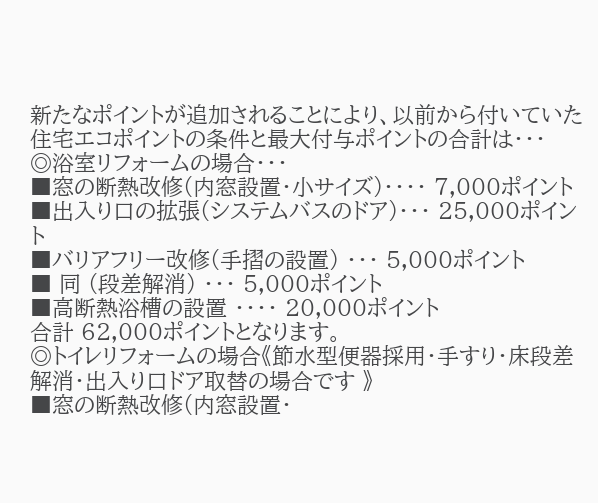新たなポイントが追加されることにより、以前から付いていた住宅エコポイントの条件と最大付与ポイントの合計は・・・
◎浴室リフォームの場合・・・
■窓の断熱改修(内窓設置・小サイズ)・・・・ 7,000ポイント
■出入り口の拡張(システムバスのドア)・・・ 25,000ポイント
■バリアフリー改修(手摺の設置) ・・・ 5,000ポイント
■ 同 (段差解消) ・・・ 5,000ポイント
■高断熱浴槽の設置 ・・・・ 20,000ポイント
合計 62,000ポイントとなります。
◎トイレリフォームの場合《節水型便器採用・手すり・床段差解消・出入り口ドア取替の場合です 》
■窓の断熱改修(内窓設置・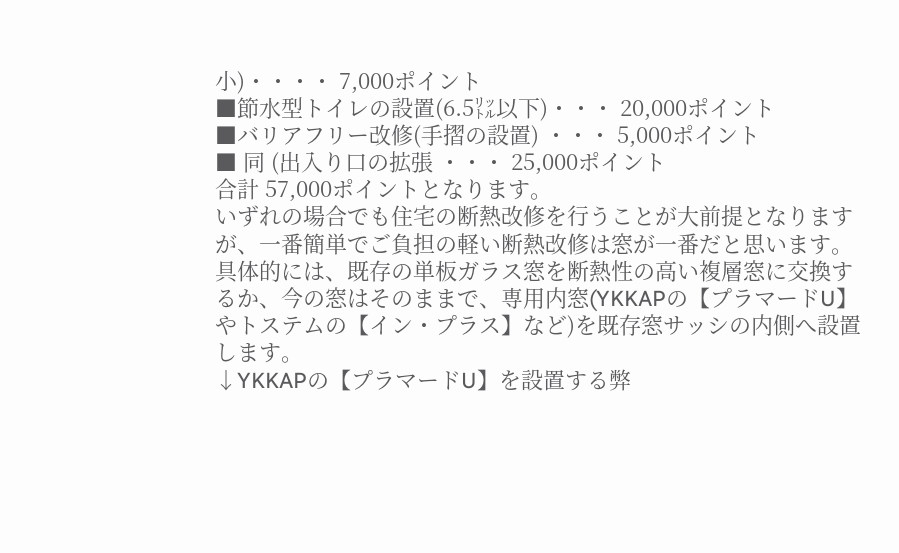小)・・・・ 7,000ポイント
■節水型トイレの設置(6.5㍑以下)・・・ 20,000ポイント
■バリアフリー改修(手摺の設置) ・・・ 5,000ポイント
■ 同 (出入り口の拡張 ・・・ 25,000ポイント
合計 57,000ポイントとなります。
いずれの場合でも住宅の断熱改修を行うことが大前提となりますが、一番簡単でご負担の軽い断熱改修は窓が一番だと思います。
具体的には、既存の単板ガラス窓を断熱性の高い複層窓に交換するか、今の窓はそのままで、専用内窓(YKKAPの【プラマードU】やトステムの【イン・プラス】など)を既存窓サッシの内側へ設置します。
↓YKKAPの【プラマードU】を設置する弊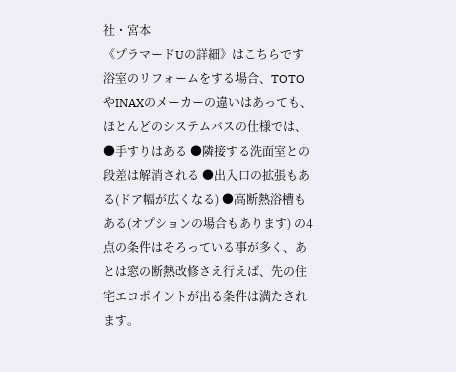社・宮本
《プラマードUの詳細》はこちらです
浴室のリフォームをする場合、TOTOやINAXのメーカーの違いはあっても、ほとんどのシステムバスの仕様では、●手すりはある ●隣接する洗面室との段差は解消される ●出入口の拡張もある(ドア幅が広くなる) ●高断熱浴槽もある(オプションの場合もあります) の4点の条件はそろっている事が多く、あとは窓の断熱改修さえ行えば、先の住宅エコポイントが出る条件は満たされます。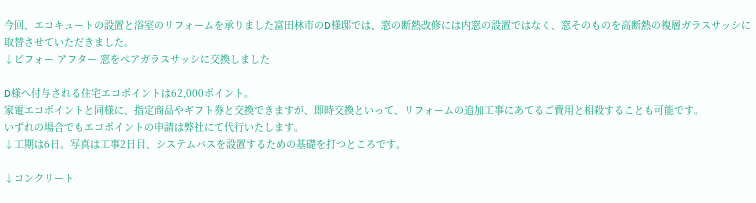今回、エコキュートの設置と浴室のリフォームを承りました富田林市のD様邸では、窓の断熱改修には内窓の設置ではなく、窓そのものを高断熱の複層ガラスサッシに取替させていただきました。
↓ビフォー アフター 窓をペアガラスサッシに交換しました

D様へ付与される住宅エコポイントは62,000ポイント。
家電エコポイントと同様に、指定商品やギフト券と交換できますが、即時交換といって、リフォームの追加工事にあてるご費用と相殺することも可能です。
いずれの場合でもエコポイントの申請は弊社にて代行いたします。
↓工期は6日。写真は工事2日目、システムバスを設置するための基礎を打つところです。

↓コンクリート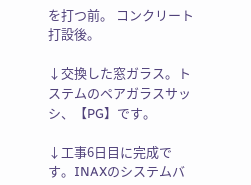を打つ前。 コンクリート打設後。

↓交換した窓ガラス。トステムのペアガラスサッシ、【PG】です。

↓工事6日目に完成です。INAXのシステムバ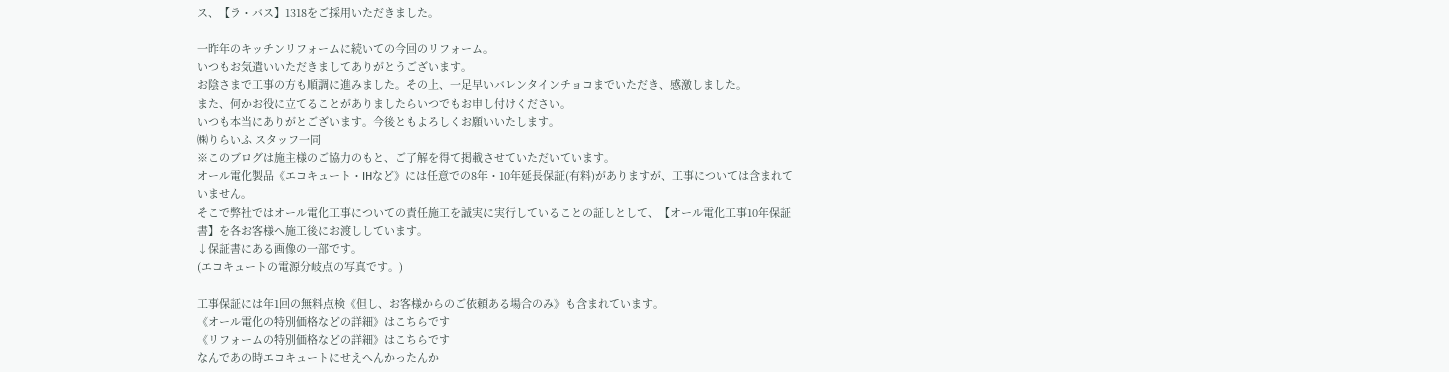ス、【ラ・バス】1318をご採用いただきました。

一昨年のキッチンリフォームに続いての今回のリフォーム。
いつもお気遣いいただきましてありがとうございます。
お陰さまで工事の方も順調に進みました。その上、一足早いバレンタインチョコまでいただき、感激しました。
また、何かお役に立てることがありましたらいつでもお申し付けください。
いつも本当にありがとございます。今後ともよろしくお願いいたします。
㈱りらいふ スタッフ一同
※このブログは施主様のご協力のもと、ご了解を得て掲載させていただいています。
オール電化製品《エコキュート・IHなど》には任意での8年・10年延長保証(有料)がありますが、工事については含まれていません。
そこで弊社ではオール電化工事についての責任施工を誠実に実行していることの証しとして、【オール電化工事10年保証書】を各お客様へ施工後にお渡ししています。
↓保証書にある画像の一部です。
(エコキュートの電源分岐点の写真です。)

工事保証には年1回の無料点検《但し、お客様からのご依頼ある場合のみ》も含まれています。
《オール電化の特別価格などの詳細》はこちらです
《リフォームの特別価格などの詳細》はこちらです
なんであの時エコキュートにせえへんかったんか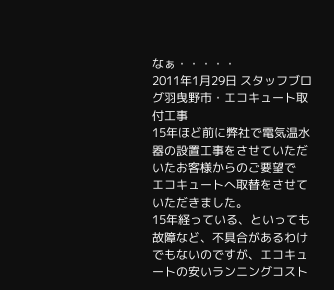なぁ・・・・・
2011年1月29日 スタッフブログ羽曳野市・エコキュート取付工事
15年ほど前に弊社で電気温水器の設置工事をさせていただいたお客様からのご要望で
エコキュートへ取替をさせていただきました。
15年経っている、といっても故障など、不具合があるわけでもないのですが、エコキュートの安いランニングコスト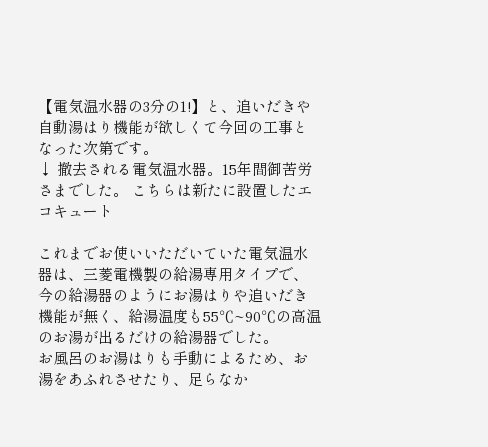【電気温水器の3分の1!】と、追いだきや自動湯はり機能が欲しくて今回の工事となった次第です。
↓ 撤去される電気温水器。15年間御苦労さまでした。 こちらは新たに設置したエコキュート

これまでお使いいただいていた電気温水器は、三菱電機製の給湯専用タイプで、今の給湯器のようにお湯はりや追いだき機能が無く、給湯温度も55℃~90℃の高温のお湯が出るだけの給湯器でした。
お風呂のお湯はりも手動によるため、お湯をあふれさせたり、足らなか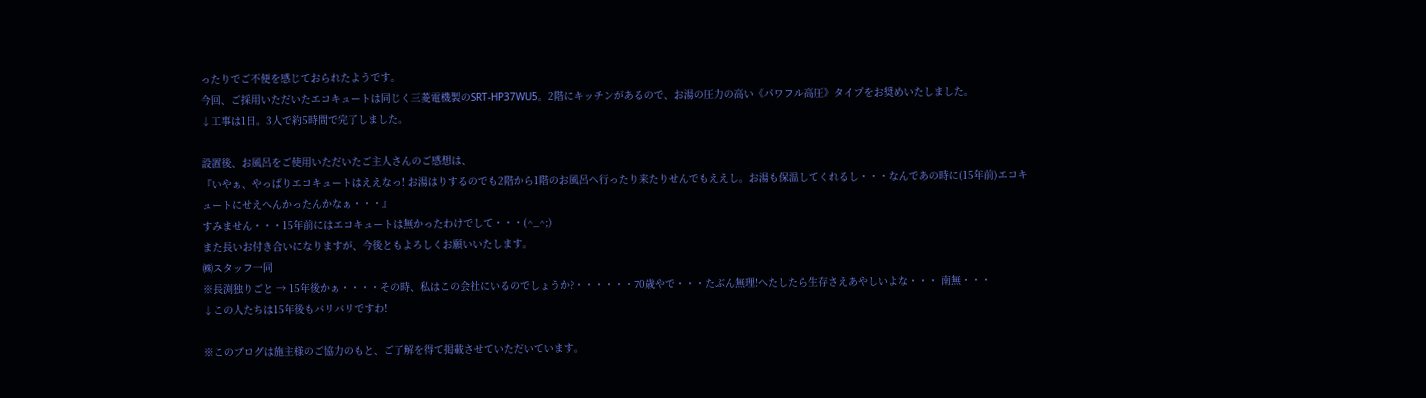ったりでご不便を感じておられたようです。
今回、ご採用いただいたエコキュートは同じく三菱電機製のSRT-HP37WU5。2階にキッチンがあるので、お湯の圧力の高い《パワフル高圧》タイプをお奨めいたしました。
↓工事は1日。3人で約5時間で完了しました。

設置後、お風呂をご使用いただいたご主人さんのご感想は、
『いやぁ、やっぱりエコキュートはええなっ! お湯はりするのでも2階から1階のお風呂へ行ったり来たりせんでもええし。お湯も保温してくれるし・・・なんであの時に(15年前)エコキュートにせえへんかったんかなぁ・・・』
すみません・・・15年前にはエコキュートは無かったわけでして・・・(^_^;)
また長いお付き合いになりますが、今後ともよろしくお願いいたします。
㈱スタッフ一同
※長渕独りごと → 15年後かぁ・・・・その時、私はこの会社にいるのでしょうか?・・・・・・70歳やで・・・たぶん無理!へたしたら生存さえあやしいよな・・・ 南無・・・
↓この人たちは15年後もバリバリですわ!

※このブログは施主様のご協力のもと、ご了解を得て掲載させていただいています。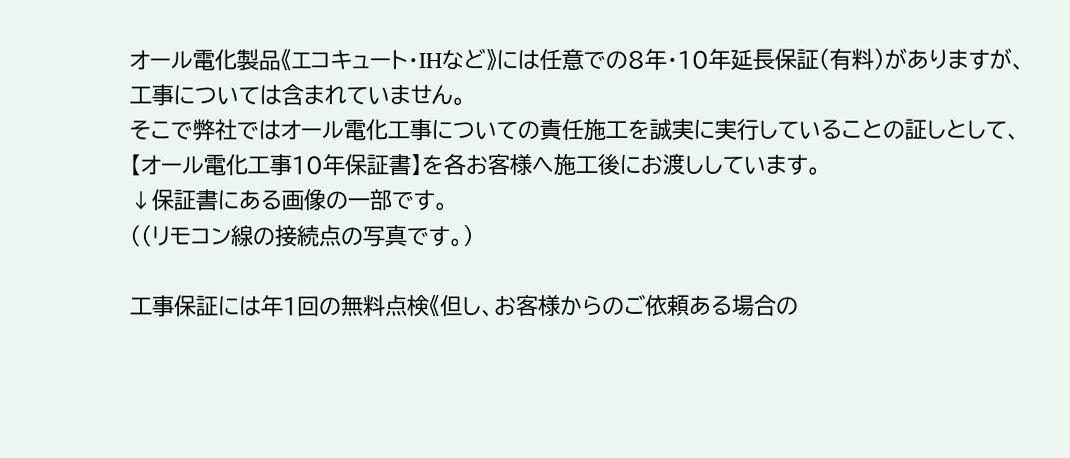オール電化製品《エコキュート・IHなど》には任意での8年・10年延長保証(有料)がありますが、工事については含まれていません。
そこで弊社ではオール電化工事についての責任施工を誠実に実行していることの証しとして、【オール電化工事10年保証書】を各お客様へ施工後にお渡ししています。
↓保証書にある画像の一部です。
((リモコン線の接続点の写真です。)

工事保証には年1回の無料点検《但し、お客様からのご依頼ある場合の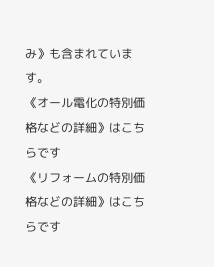み》も含まれています。
《オール電化の特別価格などの詳細》はこちらです
《リフォームの特別価格などの詳細》はこちらです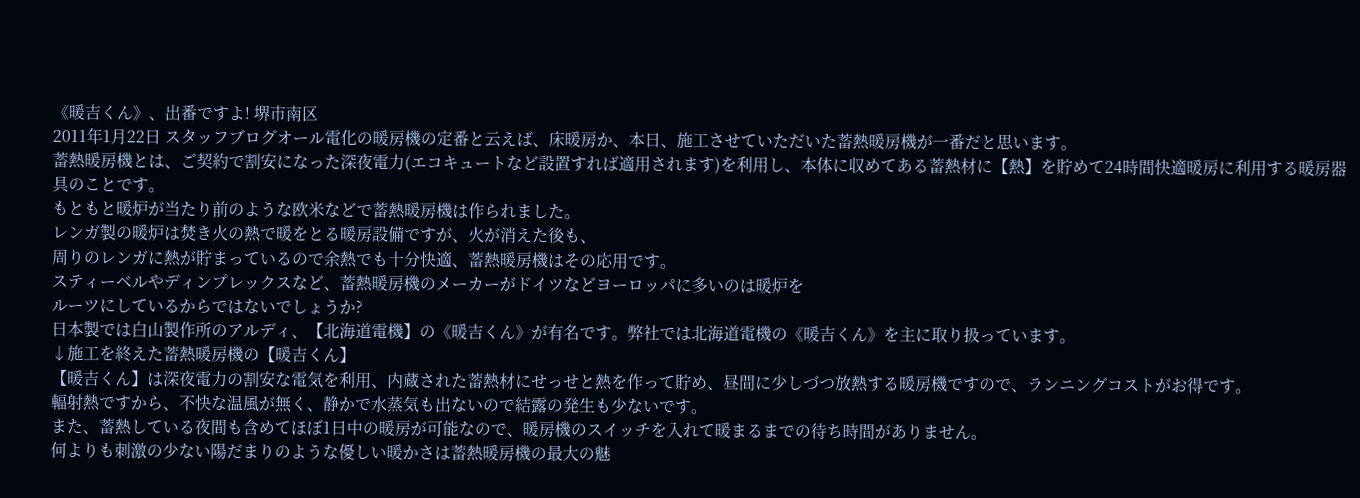《暖吉くん》、出番ですよ! 堺市南区
2011年1月22日 スタッフブログオール電化の暖房機の定番と云えば、床暖房か、本日、施工させていただいた蓄熱暖房機が一番だと思います。
蓄熱暖房機とは、ご契約で割安になった深夜電力(エコキュートなど設置すれば適用されます)を利用し、本体に収めてある蓄熱材に【熱】を貯めて24時間快適暖房に利用する暖房器具のことです。
もともと暖炉が当たり前のような欧米などで蓄熱暖房機は作られました。
レンガ製の暖炉は焚き火の熱で暖をとる暖房設備ですが、火が消えた後も、
周りのレンガに熱が貯まっているので余熱でも十分快適、蓄熱暖房機はその応用です。
スティーベルやディンプレックスなど、蓄熱暖房機のメーカーがドイツなどヨーロッパに多いのは暖炉を
ルーツにしているからではないでしょうか?
日本製では白山製作所のアルディ、【北海道電機】の《暖吉くん》が有名です。弊社では北海道電機の《暖吉くん》を主に取り扱っています。
↓施工を終えた蓄熱暖房機の【暖吉くん】
【暖吉くん】は深夜電力の割安な電気を利用、内蔵された蓄熱材にせっせと熱を作って貯め、昼間に少しづつ放熱する暖房機ですので、ランニングコストがお得です。
輻射熱ですから、不快な温風が無く、静かで水蒸気も出ないので結露の発生も少ないです。
また、蓄熱している夜間も含めてほぼ1日中の暖房が可能なので、暖房機のスイッチを入れて暖まるまでの待ち時間がありません。
何よりも刺激の少ない陽だまりのような優しい暖かさは蓄熱暖房機の最大の魅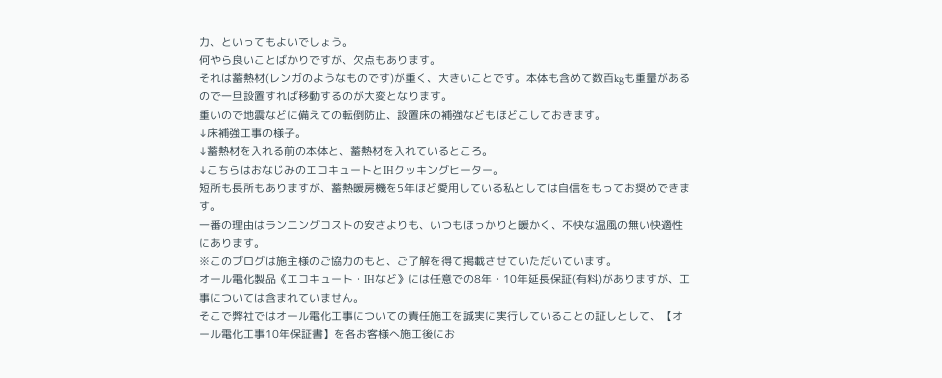力、といってもよいでしょう。
何やら良いことばかりですが、欠点もあります。
それは蓄熱材(レンガのようなものです)が重く、大きいことです。本体も含めて数百kgも重量があるので一旦設置すれば移動するのが大変となります。
重いので地震などに備えての転倒防止、設置床の補強などもほどこしておきます。
↓床補強工事の様子。
↓蓄熱材を入れる前の本体と、蓄熱材を入れているところ。
↓こちらはおなじみのエコキュートとIHクッキングヒーター。
短所も長所もありますが、蓄熱暖房機を5年ほど愛用している私としては自信をもってお奨めできます。
一番の理由はランニングコストの安さよりも、いつもほっかりと暖かく、不快な温風の無い快適性にあります。
※このブログは施主様のご協力のもと、ご了解を得て掲載させていただいています。
オール電化製品《エコキュート・IHなど》には任意での8年・10年延長保証(有料)がありますが、工事については含まれていません。
そこで弊社ではオール電化工事についての責任施工を誠実に実行していることの証しとして、【オール電化工事10年保証書】を各お客様へ施工後にお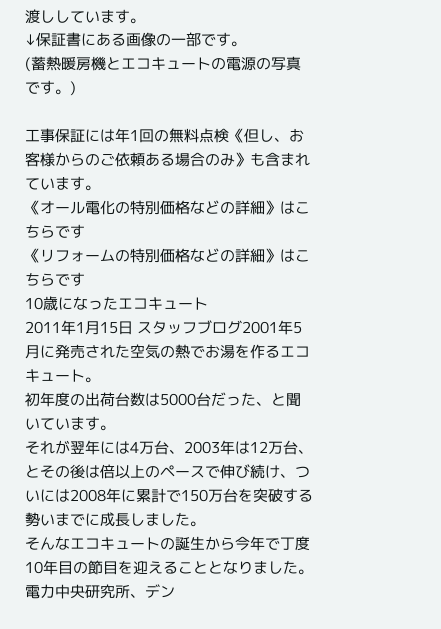渡ししています。
↓保証書にある画像の一部です。
(蓄熱暖房機とエコキュートの電源の写真です。)

工事保証には年1回の無料点検《但し、お客様からのご依頼ある場合のみ》も含まれています。
《オール電化の特別価格などの詳細》はこちらです
《リフォームの特別価格などの詳細》はこちらです
10歳になったエコキュート
2011年1月15日 スタッフブログ2001年5月に発売された空気の熱でお湯を作るエコキュート。
初年度の出荷台数は5000台だった、と聞いています。
それが翌年には4万台、2003年は12万台、とその後は倍以上のペースで伸び続け、ついには2008年に累計で150万台を突破する勢いまでに成長しました。
そんなエコキュートの誕生から今年で丁度10年目の節目を迎えることとなりました。
電力中央研究所、デン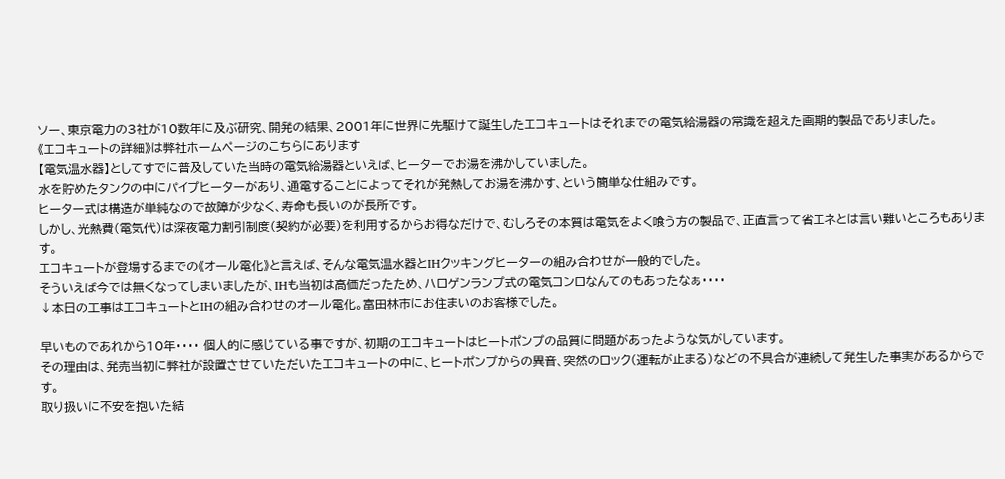ソー、東京電力の3社が10数年に及ぶ研究、開発の結果、2001年に世界に先駆けて誕生したエコキュートはそれまでの電気給湯器の常識を超えた画期的製品でありました。
《エコキュートの詳細》は弊社ホームページのこちらにあります
【電気温水器】としてすでに普及していた当時の電気給湯器といえば、ヒーターでお湯を沸かしていました。
水を貯めたタンクの中にパイプヒーターがあり、通電することによってそれが発熱してお湯を沸かす、という簡単な仕組みです。
ヒーター式は構造が単純なので故障が少なく、寿命も長いのが長所です。
しかし、光熱費(電気代)は深夜電力割引制度(契約が必要)を利用するからお得なだけで、むしろその本質は電気をよく喰う方の製品で、正直言って省エネとは言い難いところもあります。
エコキュートが登場するまでの《オール電化》と言えば、そんな電気温水器とIHクッキングヒーターの組み合わせが一般的でした。
そういえば今では無くなってしまいましたが、IHも当初は高価だったため、ハロゲンランプ式の電気コンロなんてのもあったなぁ・・・・
↓本日の工事はエコキュートとIHの組み合わせのオール電化。富田林市にお住まいのお客様でした。

早いものであれから10年・・・・ 個人的に感じている事ですが、初期のエコキュートはヒートポンプの品質に問題があったような気がしています。
その理由は、発売当初に弊社が設置させていただいたエコキュートの中に、ヒートポンプからの異音、突然のロック(運転が止まる)などの不具合が連続して発生した事実があるからです。
取り扱いに不安を抱いた結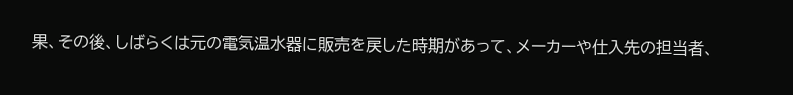果、その後、しばらくは元の電気温水器に販売を戻した時期があって、メーカーや仕入先の担当者、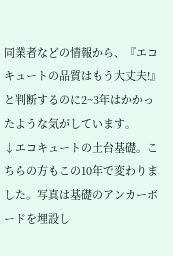同業者などの情報から、『エコキュートの品質はもう大丈夫!』と判断するのに2~3年はかかったような気がしています。
↓エコキュートの土台基礎。こちらの方もこの10年で変わりました。写真は基礎のアンカーボードを埋設し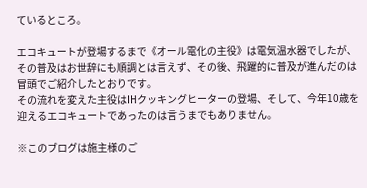ているところ。

エコキュートが登場するまで《オール電化の主役》は電気温水器でしたが、その普及はお世辞にも順調とは言えず、その後、飛躍的に普及が進んだのは冒頭でご紹介したとおりです。
その流れを変えた主役はIHクッキングヒーターの登場、そして、今年10歳を迎えるエコキュートであったのは言うまでもありません。

※このブログは施主様のご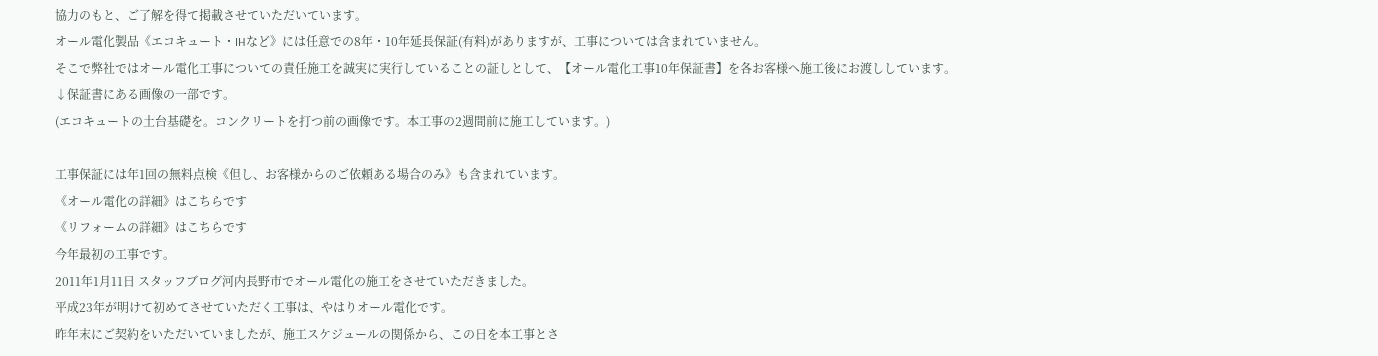協力のもと、ご了解を得て掲載させていただいています。
オール電化製品《エコキュート・IHなど》には任意での8年・10年延長保証(有料)がありますが、工事については含まれていません。
そこで弊社ではオール電化工事についての責任施工を誠実に実行していることの証しとして、【オール電化工事10年保証書】を各お客様へ施工後にお渡ししています。
↓保証書にある画像の一部です。
(エコキュートの土台基礎を。コンクリートを打つ前の画像です。本工事の2週間前に施工しています。)

工事保証には年1回の無料点検《但し、お客様からのご依頼ある場合のみ》も含まれています。
《オール電化の詳細》はこちらです
《リフォームの詳細》はこちらです
今年最初の工事です。
2011年1月11日 スタッフブログ河内長野市でオール電化の施工をさせていただきました。
平成23年が明けて初めてさせていただく工事は、やはりオール電化です。
昨年末にご契約をいただいていましたが、施工スケジュールの関係から、この日を本工事とさ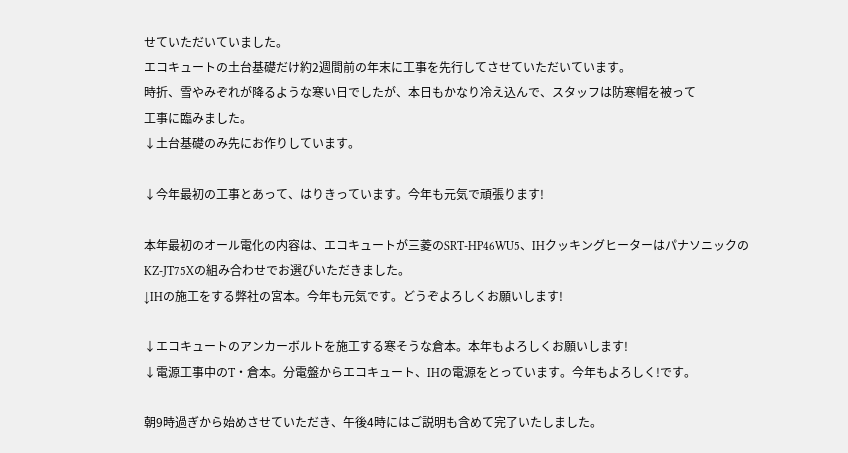せていただいていました。
エコキュートの土台基礎だけ約2週間前の年末に工事を先行してさせていただいています。
時折、雪やみぞれが降るような寒い日でしたが、本日もかなり冷え込んで、スタッフは防寒帽を被って
工事に臨みました。
↓土台基礎のみ先にお作りしています。

↓今年最初の工事とあって、はりきっています。今年も元気で頑張ります!

本年最初のオール電化の内容は、エコキュートが三菱のSRT-HP46WU5、IHクッキングヒーターはパナソニックのKZ-JT75Xの組み合わせでお選びいただきました。
↓IHの施工をする弊社の宮本。今年も元気です。どうぞよろしくお願いします!

↓エコキュートのアンカーボルトを施工する寒そうな倉本。本年もよろしくお願いします!
↓電源工事中のT・倉本。分電盤からエコキュート、IHの電源をとっています。今年もよろしく!です。

朝9時過ぎから始めさせていただき、午後4時にはご説明も含めて完了いたしました。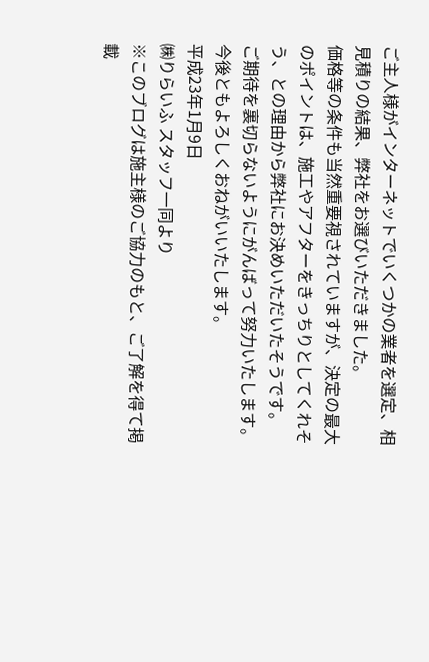ご主人様がインターネットでいくつかの業者を選定、相見積りの結果、弊社をお選びいただきました。
価格等の条件も当然重要視されていますが、決定の最大のポイントは、施工やアフターをきっちりとしてくれそう、との理由から弊社にお決めいただいたそうです。
ご期待を裏切らないようにがんばって努力いたします。今後ともよろしくおねがいいたします。
平成23年1月9日
㈱りらいふ スタッフ一同より
※このブログは施主様のご協力のもと、ご了解を得て掲載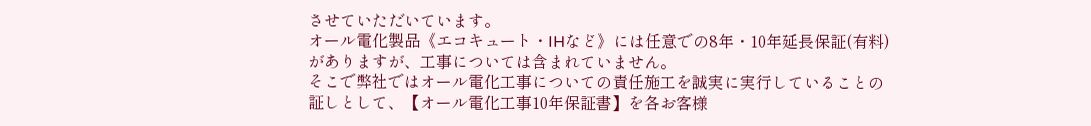させていただいています。
オール電化製品《エコキュート・IHなど》には任意での8年・10年延長保証(有料)がありますが、工事については含まれていません。
そこで弊社ではオール電化工事についての責任施工を誠実に実行していることの証しとして、【オール電化工事10年保証書】を各お客様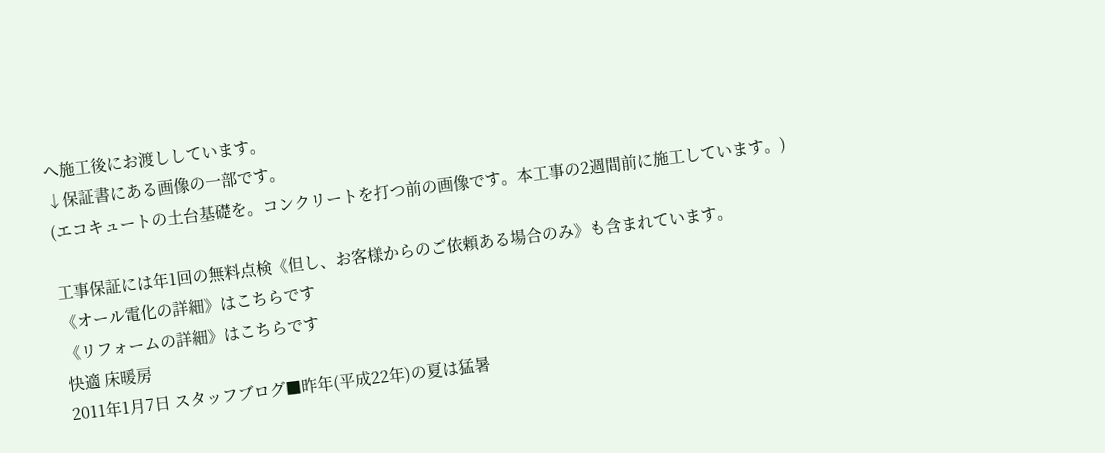へ施工後にお渡ししています。
↓保証書にある画像の一部です。
(エコキュートの土台基礎を。コンクリートを打つ前の画像です。本工事の2週間前に施工しています。)

工事保証には年1回の無料点検《但し、お客様からのご依頼ある場合のみ》も含まれています。
《オール電化の詳細》はこちらです
《リフォームの詳細》はこちらです
快適 床暖房
2011年1月7日 スタッフブログ■昨年(平成22年)の夏は猛暑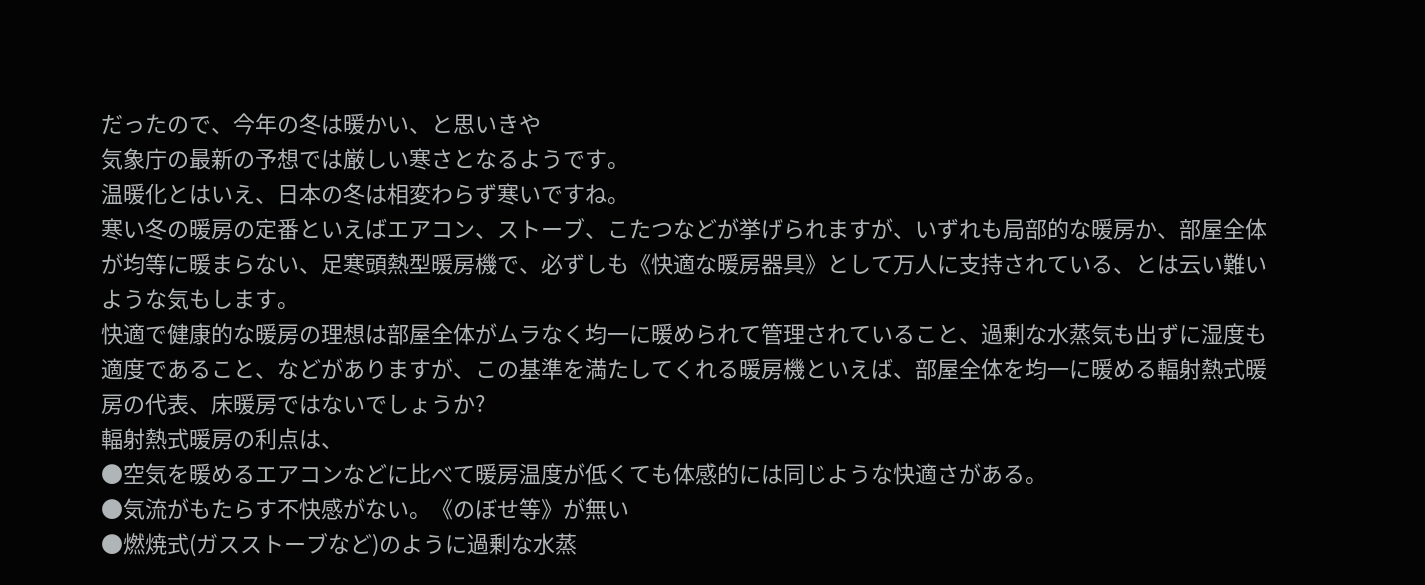だったので、今年の冬は暖かい、と思いきや
気象庁の最新の予想では厳しい寒さとなるようです。
温暖化とはいえ、日本の冬は相変わらず寒いですね。
寒い冬の暖房の定番といえばエアコン、ストーブ、こたつなどが挙げられますが、いずれも局部的な暖房か、部屋全体が均等に暖まらない、足寒頭熱型暖房機で、必ずしも《快適な暖房器具》として万人に支持されている、とは云い難いような気もします。
快適で健康的な暖房の理想は部屋全体がムラなく均一に暖められて管理されていること、過剰な水蒸気も出ずに湿度も適度であること、などがありますが、この基準を満たしてくれる暖房機といえば、部屋全体を均一に暖める輻射熱式暖房の代表、床暖房ではないでしょうか?
輻射熱式暖房の利点は、
●空気を暖めるエアコンなどに比べて暖房温度が低くても体感的には同じような快適さがある。
●気流がもたらす不快感がない。《のぼせ等》が無い
●燃焼式(ガスストーブなど)のように過剰な水蒸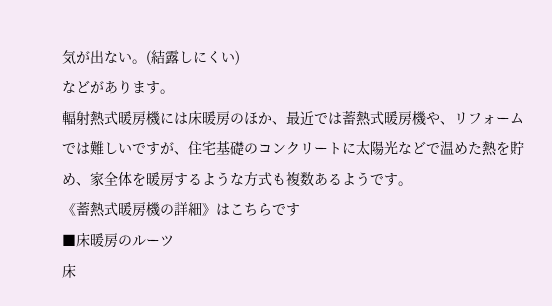気が出ない。(結露しにくい)
などがあります。
輻射熱式暖房機には床暖房のほか、最近では蓄熱式暖房機や、リフォームでは難しいですが、住宅基礎のコンクリートに太陽光などで温めた熱を貯め、家全体を暖房するような方式も複数あるようです。
《蓄熱式暖房機の詳細》はこちらです
■床暖房のルーツ
床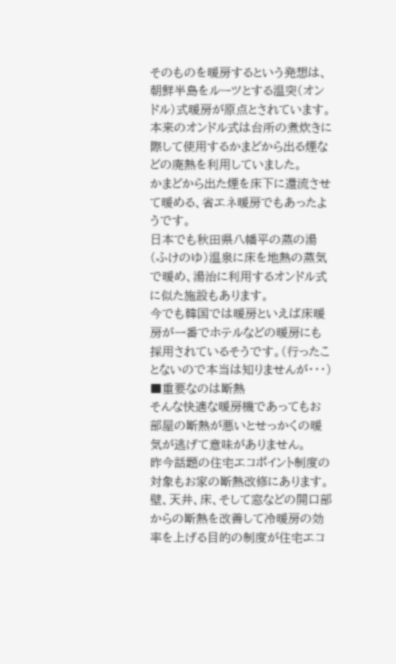そのものを暖房するという発想は、朝鮮半島をルーツとする温突(オンドル)式暖房が原点とされています。
本来のオンドル式は台所の煮炊きに際して使用するかまどから出る煙などの廃熱を利用していました。
かまどから出た煙を床下に還流させて暖める、省エネ暖房でもあったようです。
日本でも秋田県八幡平の蒸の湯(ふけのゆ)温泉に床を地熱の蒸気で暖め、湯治に利用するオンドル式に似た施設もあります。
今でも韓国では暖房といえば床暖房が一番でホテルなどの暖房にも採用されているそうです。(行ったことないので本当は知りませんが・・・)
■重要なのは断熱
そんな快適な暖房機であってもお部屋の断熱が悪いとせっかくの暖気が逃げて意味がありません。
昨今話題の住宅エコポイント制度の対象もお家の断熱改修にあります。
壁、天井、床、そして窓などの開口部からの断熱を改善して冷暖房の効率を上げる目的の制度が住宅エコ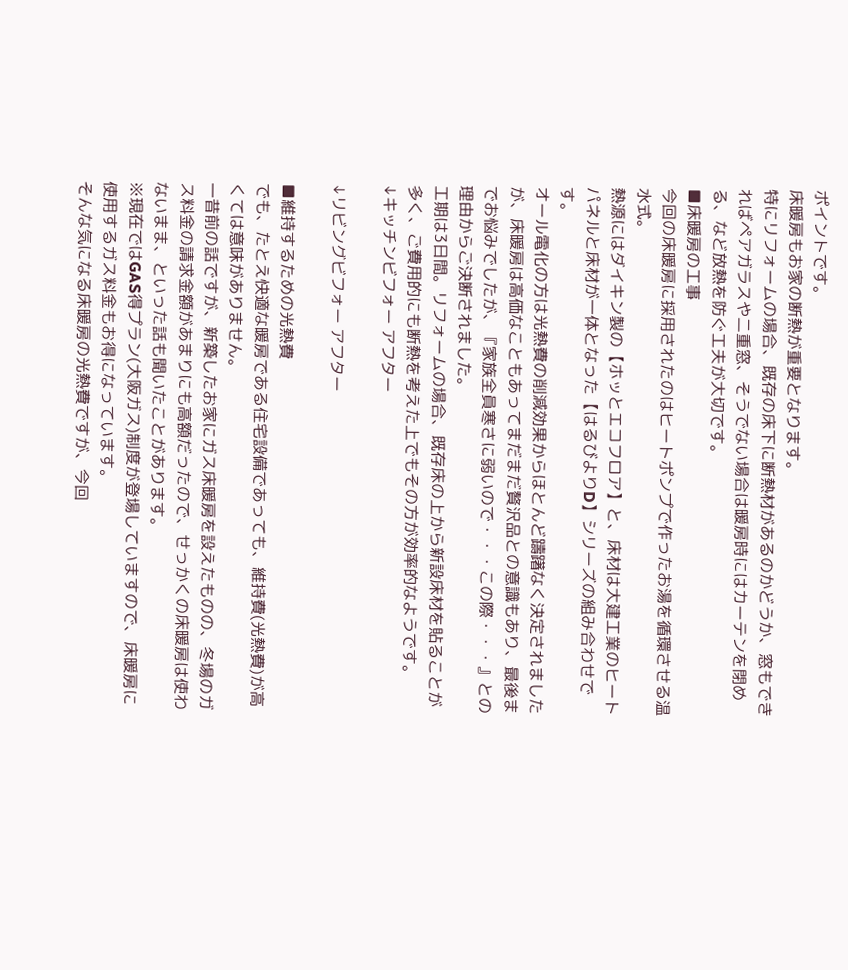ポイントです。
床暖房もお家の断熱が重要となります。
特にリフォームの場合、既存の床下に断熱材があるのかどうか、窓もできればペアガラスや二重窓、そうでない場合は暖房時にはカーテンを閉める、など放熱を防ぐ工夫が大切です。
■床暖房の工事
今回の床暖房に採用されたのはヒートポンプで作ったお湯を循環させる温水式。
熱源にはダイキン製の【ホッとエコフロア】と、床材は大建工業のヒートパネルと床材が一体となった【はるびよりD】シリーズの組み合わせです。
オール電化の方は光熱費の削減効果からほとんど躊躇なく決定されましたが、床暖房は高価なこともあってまだまだ贅沢品との意識もあり、最後までお悩みでしたが、『家族全員寒さに弱いので・・・この際・・・』との理由からご決断されました。
工期は3日間。リフォームの場合、既存床の上から新設床材を貼ることが多く、ご費用的にも断熱を考えた上でもその方が効率的なようです。
↓キッチンビフォー アフター

↓リビングビフォー アフター

■維持するための光熱費
でも、たとえ快適な暖房である住宅設備であっても、維持費(光熱費)が高くては意味がありません。
一昔前の話ですが、新築したお家にガス床暖房を設えたものの、冬場のガス料金の請求金額があまりにも高額だったので、せっかくの床暖房は使わないまま、といった話も聞いたことがあります。
※現在ではGAS得プラン(大阪ガス)制度が登場していますので、床暖房に使用するガス料金もお得になっています。
そんな気になる床暖房の光熱費ですが、今回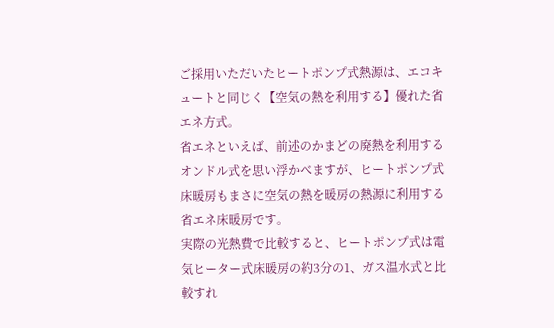ご採用いただいたヒートポンプ式熱源は、エコキュートと同じく【空気の熱を利用する】優れた省エネ方式。
省エネといえば、前述のかまどの廃熱を利用するオンドル式を思い浮かべますが、ヒートポンプ式床暖房もまさに空気の熱を暖房の熱源に利用する省エネ床暖房です。
実際の光熱費で比較すると、ヒートポンプ式は電気ヒーター式床暖房の約3分の1、ガス温水式と比較すれ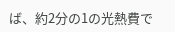ば、約2分の1の光熱費で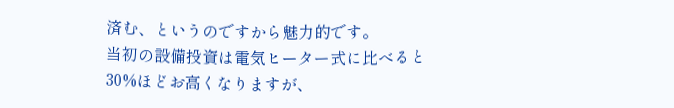済む、というのですから魅力的です。
当初の設備投資は電気ヒーター式に比べると30%ほどお高くなりますが、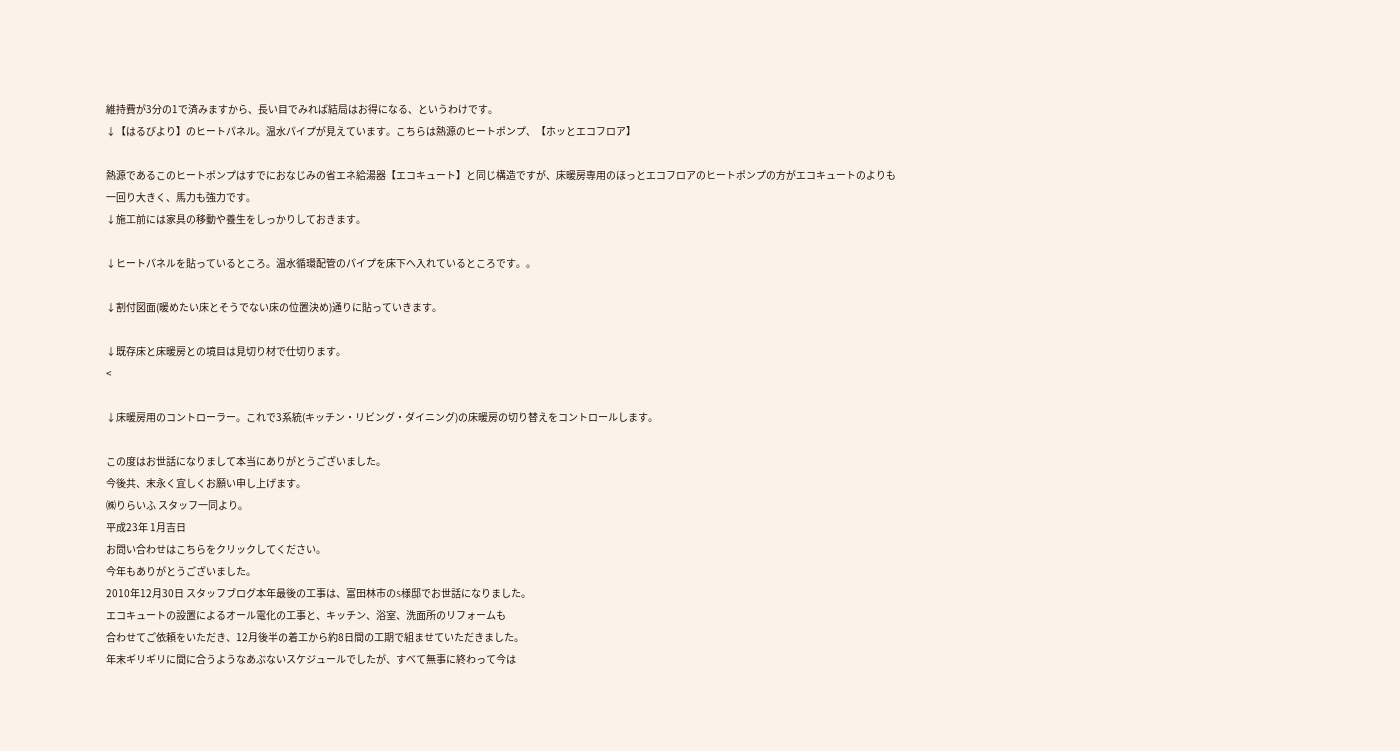維持費が3分の1で済みますから、長い目でみれば結局はお得になる、というわけです。
↓【はるびより】のヒートパネル。温水パイプが見えています。こちらは熱源のヒートポンプ、【ホッとエコフロア】

熱源であるこのヒートポンプはすでにおなじみの省エネ給湯器【エコキュート】と同じ構造ですが、床暖房専用のほっとエコフロアのヒートポンプの方がエコキュートのよりも一回り大きく、馬力も強力です。
↓施工前には家具の移動や養生をしっかりしておきます。

↓ヒートパネルを貼っているところ。温水循環配管のパイプを床下へ入れているところです。。

↓割付図面(暖めたい床とそうでない床の位置決め)通りに貼っていきます。

↓既存床と床暖房との境目は見切り材で仕切ります。
<

↓床暖房用のコントローラー。これで3系統(キッチン・リビング・ダイニング)の床暖房の切り替えをコントロールします。

この度はお世話になりまして本当にありがとうございました。
今後共、末永く宜しくお願い申し上げます。
㈱りらいふ スタッフ一同より。
平成23年 1月吉日
お問い合わせはこちらをクリックしてください。
今年もありがとうございました。
2010年12月30日 スタッフブログ本年最後の工事は、富田林市のS様邸でお世話になりました。
エコキュートの設置によるオール電化の工事と、キッチン、浴室、洗面所のリフォームも
合わせてご依頼をいただき、12月後半の着工から約8日間の工期で組ませていただきました。
年末ギリギリに間に合うようなあぶないスケジュールでしたが、すべて無事に終わって今は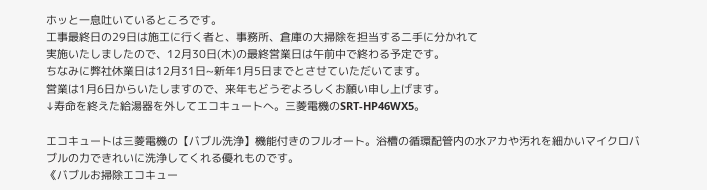ホッと一息吐いているところです。
工事最終日の29日は施工に行く者と、事務所、倉庫の大掃除を担当する二手に分かれて
実施いたしましたので、12月30日(木)の最終営業日は午前中で終わる予定です。
ちなみに弊社休業日は12月31日~新年1月5日までとさせていただいてます。
営業は1月6日からいたしますので、来年もどうぞよろしくお願い申し上げます。
↓寿命を終えた給湯器を外してエコキュートへ。三菱電機のSRT-HP46WX5。

エコキュートは三菱電機の【バブル洗浄】機能付きのフルオート。浴槽の循環配管内の水アカや汚れを細かいマイクロバブルの力できれいに洗浄してくれる優れものです。
《バブルお掃除エコキュー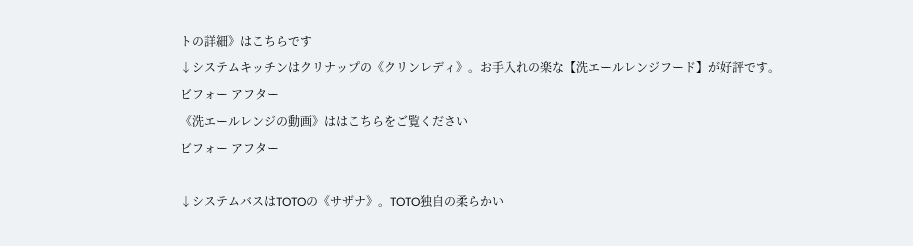トの詳細》はこちらです
↓システムキッチンはクリナップの《クリンレディ》。お手入れの楽な【洗エールレンジフード】が好評です。
ビフォー アフター
《洗エールレンジの動画》ははこちらをご覧ください
ビフォー アフター

↓システムバスはTOTOの《サザナ》。TOTO独自の柔らかい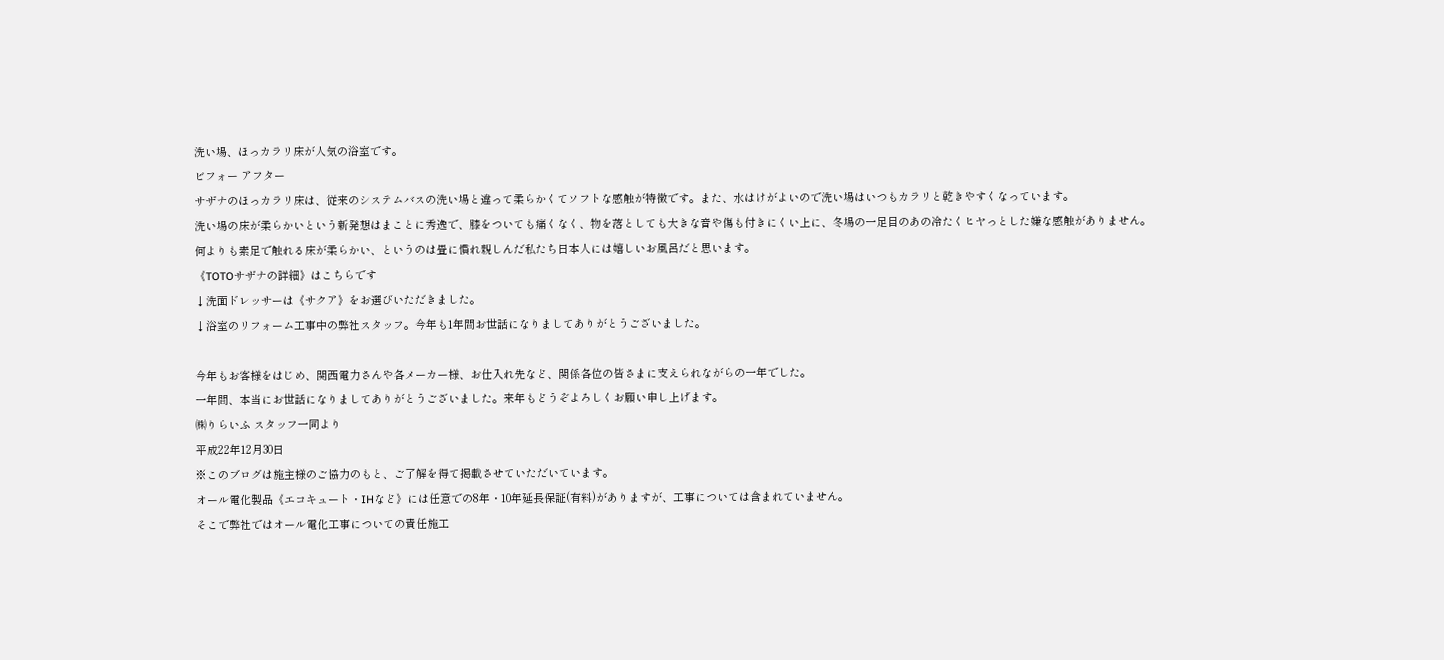洗い場、ほっカラリ床が人気の浴室です。
ビフォー アフター
サザナのほっカラリ床は、従来のシステムバスの洗い場と違って柔らかくてソフトな感触が特徴です。また、水はけがよいので洗い場はいつもカラリと乾きやすくなっています。
洗い場の床が柔らかいという新発想はまことに秀逸で、膝をついても痛くなく、物を落としても大きな音や傷も付きにくい上に、冬場の一足目のあの冷たくヒヤっとした嫌な感触がありません。
何よりも素足で触れる床が柔らかい、というのは畳に慣れ親しんだ私たち日本人には嬉しいお風呂だと思います。
《TOTOサザナの詳細》はこちらです
↓洗面ドレッサーは《サクア》をお選びいただきました。
↓浴室のリフォーム工事中の弊社スタッフ。今年も1年間お世話になりましてありがとうございました。

今年もお客様をはじめ、関西電力さんや各メーカー様、お仕入れ先など、関係各位の皆さまに支えられながらの一年でした。
一年間、本当にお世話になりましてありがとうございました。来年もどうぞよろしくお願い申し上げます。
㈱りらいふ スタッフ一同より
平成22年12月30日
※このブログは施主様のご協力のもと、ご了解を得て掲載させていただいています。
オール電化製品《エコキュート・IHなど》には任意での8年・10年延長保証(有料)がありますが、工事については含まれていません。
そこで弊社ではオール電化工事についての責任施工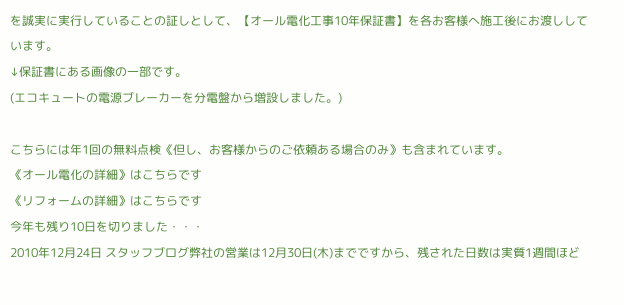を誠実に実行していることの証しとして、【オール電化工事10年保証書】を各お客様へ施工後にお渡ししています。
↓保証書にある画像の一部です。
(エコキュートの電源ブレーカーを分電盤から増設しました。)

こちらには年1回の無料点検《但し、お客様からのご依頼ある場合のみ》も含まれています。
《オール電化の詳細》はこちらです
《リフォームの詳細》はこちらです
今年も残り10日を切りました・・・
2010年12月24日 スタッフブログ弊社の営業は12月30日(木)までですから、残された日数は実質1週間ほど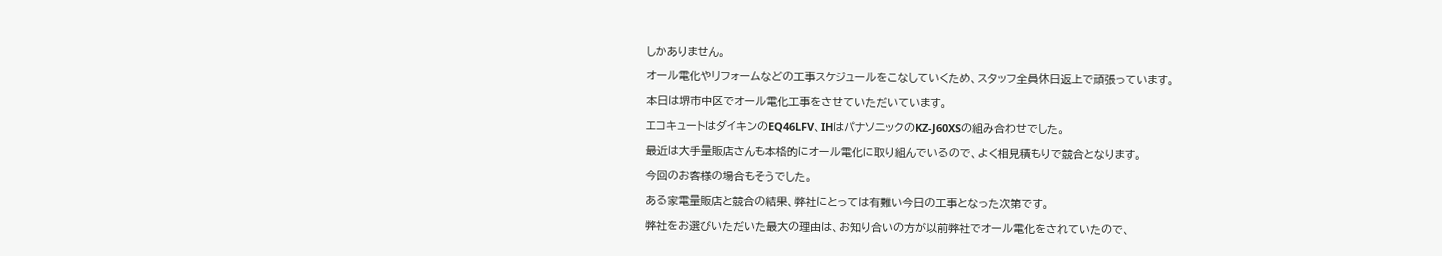しかありません。
オール電化やリフォームなどの工事スケジュールをこなしていくため、スタッフ全員休日返上で頑張っています。
本日は堺市中区でオール電化工事をさせていただいています。
エコキュートはダイキンのEQ46LFV、IHはパナソニックのKZ-J60XSの組み合わせでした。
最近は大手量販店さんも本格的にオール電化に取り組んでいるので、よく相見積もりで競合となります。
今回のお客様の場合もそうでした。
ある家電量販店と競合の結果、弊社にとっては有難い今日の工事となった次第です。
弊社をお選びいただいた最大の理由は、お知り合いの方が以前弊社でオール電化をされていたので、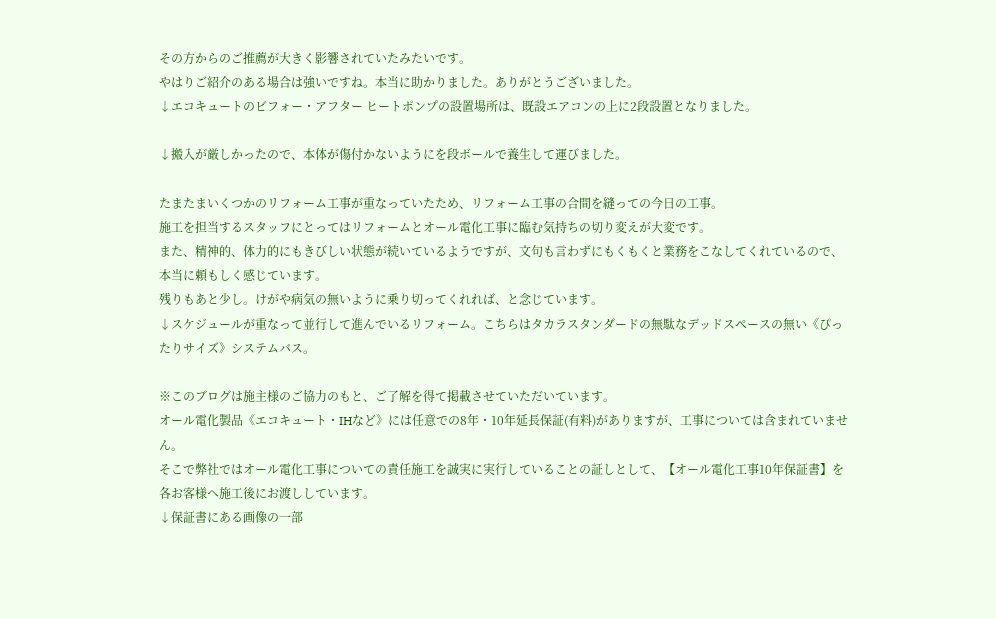その方からのご推薦が大きく影響されていたみたいです。
やはりご紹介のある場合は強いですね。本当に助かりました。ありがとうございました。
↓エコキュートのビフォー・アフター ヒートポンプの設置場所は、既設エアコンの上に2段設置となりました。

↓搬入が厳しかったので、本体が傷付かないようにを段ボールで養生して運びました。

たまたまいくつかのリフォーム工事が重なっていたため、リフォーム工事の合間を縫っての今日の工事。
施工を担当するスタッフにとってはリフォームとオール電化工事に臨む気持ちの切り変えが大変です。
また、精神的、体力的にもきびしい状態が続いているようですが、文句も言わずにもくもくと業務をこなしてくれているので、本当に頼もしく感じています。
残りもあと少し。けがや病気の無いように乗り切ってくれれば、と念じています。
↓スケジュールが重なって並行して進んでいるリフォーム。こちらはタカラスタンダードの無駄なデッドスペースの無い《ぴったりサイズ》システムバス。

※このブログは施主様のご協力のもと、ご了解を得て掲載させていただいています。
オール電化製品《エコキュート・IHなど》には任意での8年・10年延長保証(有料)がありますが、工事については含まれていません。
そこで弊社ではオール電化工事についての責任施工を誠実に実行していることの証しとして、【オール電化工事10年保証書】を各お客様へ施工後にお渡ししています。
↓保証書にある画像の一部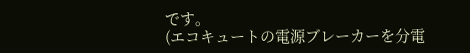です。
(エコキュートの電源ブレーカーを分電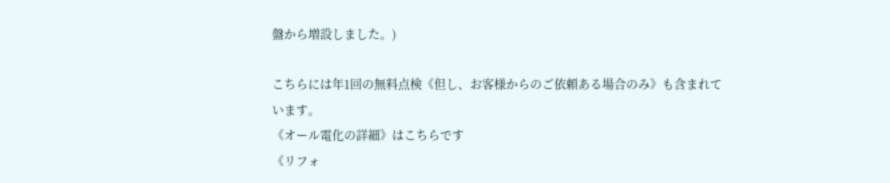盤から増設しました。)

こちらには年1回の無料点検《但し、お客様からのご依頼ある場合のみ》も含まれています。
《オール電化の詳細》はこちらです
《リフォ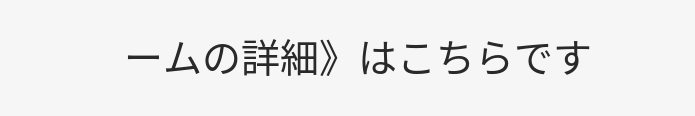ームの詳細》はこちらです